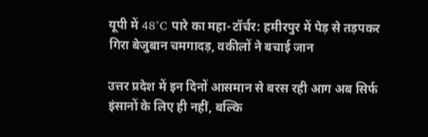यूपी में 48°C पारे का महा-टॉर्चर: हमीरपुर में पेड़ से तड़पकर गिरा बेजुबान चमगादड़, वकीलों ने बचाई जान

उत्तर प्रदेश में इन दिनों आसमान से बरस रही आग अब सिर्फ इंसानों के लिए ही नहीं, बल्कि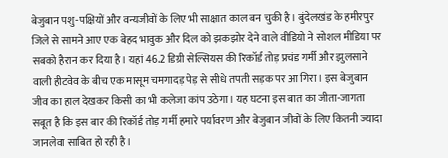बेजुबान पशु-पक्षियों और वन्यजीवों के लिए भी साक्षात काल बन चुकी है। बुंदेलखंड के हमीरपुर जिले से सामने आए एक बेहद भावुक और दिल को झकझोर देने वाले वीडियो ने सोशल मीडिया पर सबको हैरान कर दिया है। यहां 46.2 डिग्री सेल्सियस की रिकॉर्ड तोड़ प्रचंड गर्मी और झुलसाने वाली हीटवेव के बीच एक मासूम चमगादड़ पेड़ से सीधे तपती सड़क पर आ गिरा। इस बेजुबान जीव का हाल देखकर किसी का भी कलेजा कांप उठेगा। यह घटना इस बात का जीता-जागता सबूत है कि इस बार की रिकॉर्ड तोड़ गर्मी हमारे पर्यावरण और बेजुबान जीवों के लिए कितनी ज्यादा जानलेवा साबित हो रही है।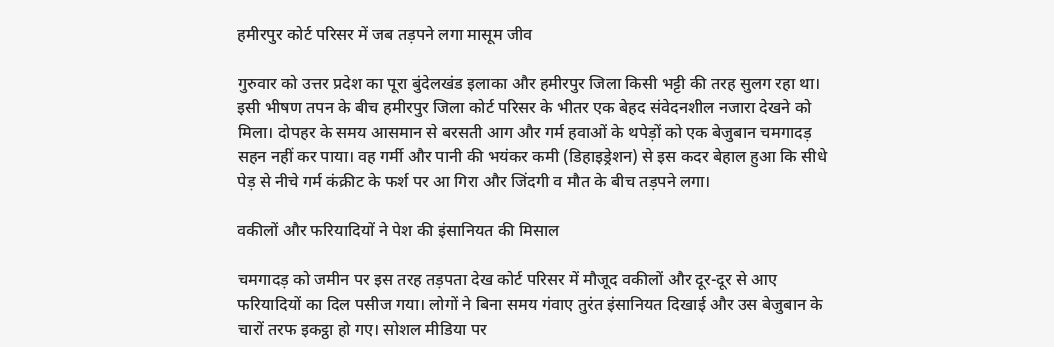हमीरपुर कोर्ट परिसर में जब तड़पने लगा मासूम जीव

गुरुवार को उत्तर प्रदेश का पूरा बुंदेलखंड इलाका और हमीरपुर जिला किसी भट्टी की तरह सुलग रहा था। इसी भीषण तपन के बीच हमीरपुर जिला कोर्ट परिसर के भीतर एक बेहद संवेदनशील नजारा देखने को मिला। दोपहर के समय आसमान से बरसती आग और गर्म हवाओं के थपेड़ों को एक बेजुबान चमगादड़ सहन नहीं कर पाया। वह गर्मी और पानी की भयंकर कमी (डिहाइड्रेशन) से इस कदर बेहाल हुआ कि सीधे पेड़ से नीचे गर्म कंक्रीट के फर्श पर आ गिरा और जिंदगी व मौत के बीच तड़पने लगा।

वकीलों और फरियादियों ने पेश की इंसानियत की मिसाल

चमगादड़ को जमीन पर इस तरह तड़पता देख कोर्ट परिसर में मौजूद वकीलों और दूर-दूर से आए फरियादियों का दिल पसीज गया। लोगों ने बिना समय गंवाए तुरंत इंसानियत दिखाई और उस बेजुबान के चारों तरफ इकट्ठा हो गए। सोशल मीडिया पर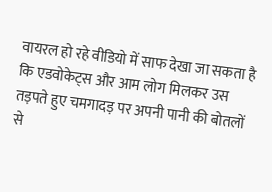वायरल हो रहे वीडियो में साफ देखा जा सकता है कि एडवोकेट्स और आम लोग मिलकर उस तड़पते हुए चमगादड़ पर अपनी पानी की बोतलों से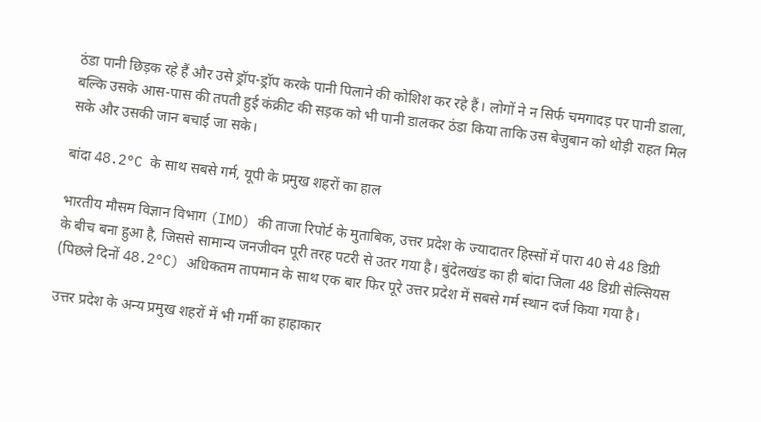ठंडा पानी छिड़क रहे हैं और उसे ड्रॉप-ड्रॉप करके पानी पिलाने की कोशिश कर रहे हैं। लोगों ने न सिर्फ चमगादड़ पर पानी डाला, बल्कि उसके आस-पास की तपती हुई कंक्रीट की सड़क को भी पानी डालकर ठंडा किया ताकि उस बेजुबान को थोड़ी राहत मिल सके और उसकी जान बचाई जा सके।

बांदा 48.2°C के साथ सबसे गर्म, यूपी के प्रमुख शहरों का हाल

भारतीय मौसम विज्ञान विभाग (IMD) की ताजा रिपोर्ट के मुताबिक, उत्तर प्रदेश के ज्यादातर हिस्सों में पारा 40 से 48 डिग्री के बीच बना हुआ है, जिससे सामान्य जनजीवन पूरी तरह पटरी से उतर गया है। बुंदेलखंड का ही बांदा जिला 48 डिग्री सेल्सियस (पिछले दिनों 48.2°C) अधिकतम तापमान के साथ एक बार फिर पूरे उत्तर प्रदेश में सबसे गर्म स्थान दर्ज किया गया है।

उत्तर प्रदेश के अन्य प्रमुख शहरों में भी गर्मी का हाहाकार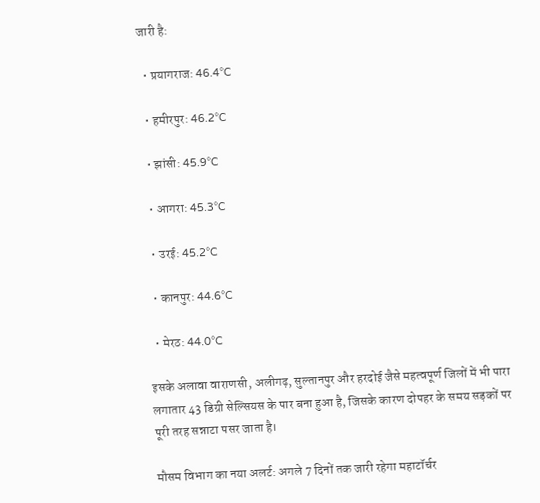जारी है:

  • प्रयागराज: 46.4°C

  • हमीरपुर: 46.2°C

  • झांसी: 45.9°C

  • आगरा: 45.3°C

  • उरई: 45.2°C

  • कानपुर: 44.6°C

  • मेरठ: 44.0°C

इसके अलावा वाराणसी, अलीगढ़, सुल्तानपुर और हरदोई जैसे महत्वपूर्ण जिलों में भी पारा लगातार 43 डिग्री सेल्सियस के पार बना हुआ है, जिसके कारण दोपहर के समय सड़कों पर पूरी तरह सन्नाटा पसर जाता है।

मौसम विभाग का नया अलर्ट: अगले 7 दिनों तक जारी रहेगा महाटॉर्चर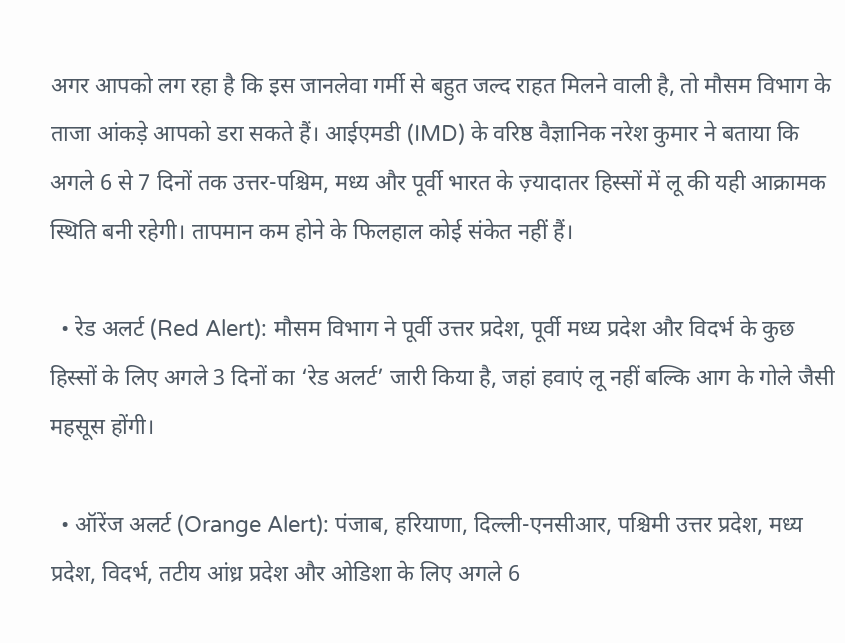अगर आपको लग रहा है कि इस जानलेवा गर्मी से बहुत जल्द राहत मिलने वाली है, तो मौसम विभाग के ताजा आंकड़े आपको डरा सकते हैं। आईएमडी (IMD) के वरिष्ठ वैज्ञानिक नरेश कुमार ने बताया कि अगले 6 से 7 दिनों तक उत्तर-पश्चिम, मध्य और पूर्वी भारत के ज़्यादातर हिस्सों में लू की यही आक्रामक स्थिति बनी रहेगी। तापमान कम होने के फिलहाल कोई संकेत नहीं हैं।

  • रेड अलर्ट (Red Alert): मौसम विभाग ने पूर्वी उत्तर प्रदेश, पूर्वी मध्य प्रदेश और विदर्भ के कुछ हिस्सों के लिए अगले 3 दिनों का ‘रेड अलर्ट’ जारी किया है, जहां हवाएं लू नहीं बल्कि आग के गोले जैसी महसूस होंगी।

  • ऑरेंज अलर्ट (Orange Alert): पंजाब, हरियाणा, दिल्ली-एनसीआर, पश्चिमी उत्तर प्रदेश, मध्य प्रदेश, विदर्भ, तटीय आंध्र प्रदेश और ओडिशा के लिए अगले 6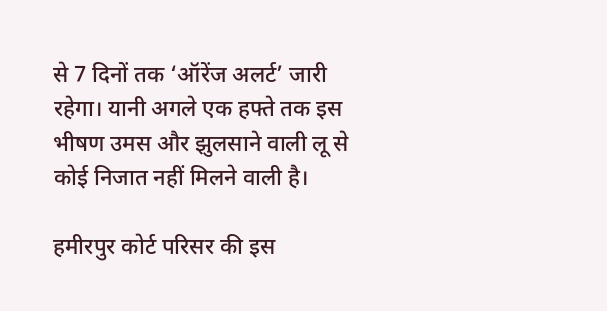से 7 दिनों तक ‘ऑरेंज अलर्ट’ जारी रहेगा। यानी अगले एक हफ्ते तक इस भीषण उमस और झुलसाने वाली लू से कोई निजात नहीं मिलने वाली है।

हमीरपुर कोर्ट परिसर की इस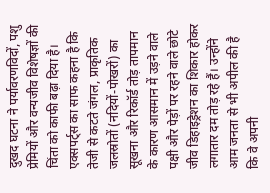दुखद घटना ने पर्यावरणविदों, पशु प्रेमियों और वन्यजीव विशेषज्ञों की चिंता को काफी बढ़ा दिया है। एक्सपर्ट्स का साफ कहना है कि तेजी से कटते जंगल, प्राकृतिक जलस्रोतों (नदियों-पोखरों) का सूखना और रिकॉर्ड तोड़ तापमान के कारण आसमान में उड़ने वाले पक्षी और पेड़ों पर रहने वाले छोटे जीव डिहाइड्रेशन का शिकार होकर लगातार दम तोड़ रहे हैं। उन्होंने आम जनता से भी अपील की है कि वे अपनी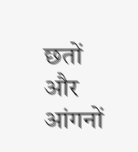छतों और आंगनों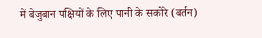में बेजुबान पक्षियों के लिए पानी के सकोरे (बर्तन)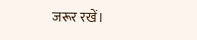जरूर रखें।